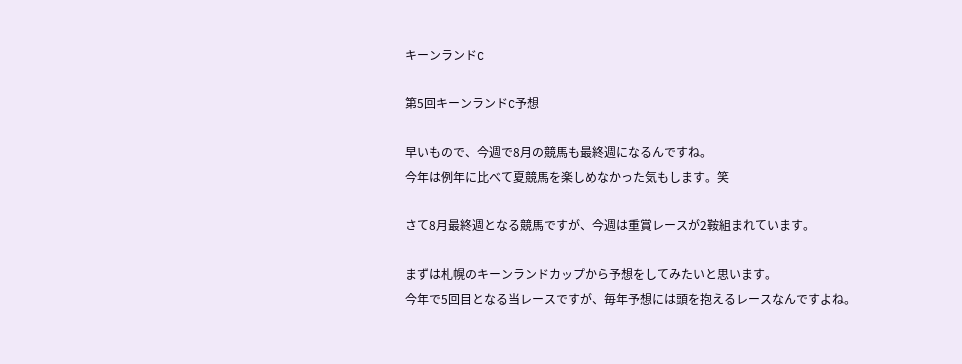キーンランドC

第5回キーンランドC予想

早いもので、今週で8月の競馬も最終週になるんですね。
今年は例年に比べて夏競馬を楽しめなかった気もします。笑

さて8月最終週となる競馬ですが、今週は重賞レースが2鞍組まれています。

まずは札幌のキーンランドカップから予想をしてみたいと思います。
今年で5回目となる当レースですが、毎年予想には頭を抱えるレースなんですよね。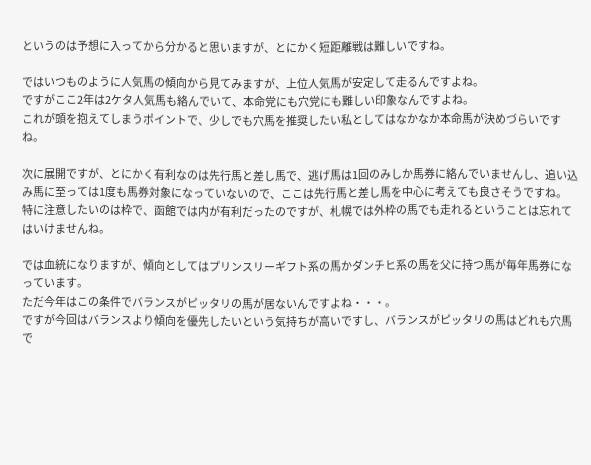というのは予想に入ってから分かると思いますが、とにかく短距離戦は難しいですね。

ではいつものように人気馬の傾向から見てみますが、上位人気馬が安定して走るんですよね。
ですがここ2年は2ケタ人気馬も絡んでいて、本命党にも穴党にも難しい印象なんですよね。
これが頭を抱えてしまうポイントで、少しでも穴馬を推奨したい私としてはなかなか本命馬が決めづらいですね。

次に展開ですが、とにかく有利なのは先行馬と差し馬で、逃げ馬は1回のみしか馬券に絡んでいませんし、追い込み馬に至っては1度も馬券対象になっていないので、ここは先行馬と差し馬を中心に考えても良さそうですね。
特に注意したいのは枠で、函館では内が有利だったのですが、札幌では外枠の馬でも走れるということは忘れてはいけませんね。

では血統になりますが、傾向としてはプリンスリーギフト系の馬かダンチヒ系の馬を父に持つ馬が毎年馬券になっています。
ただ今年はこの条件でバランスがピッタリの馬が居ないんですよね・・・。
ですが今回はバランスより傾向を優先したいという気持ちが高いですし、バランスがピッタリの馬はどれも穴馬で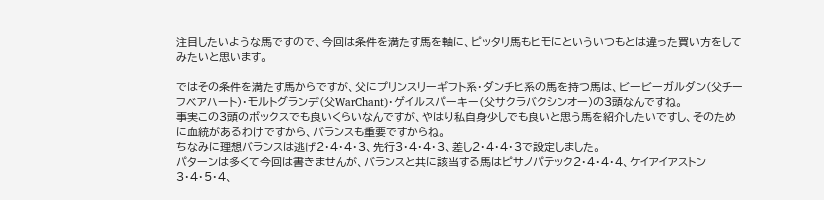注目したいような馬ですので、今回は条件を満たす馬を軸に、ピッタリ馬もヒモにといういつもとは違った買い方をしてみたいと思います。

ではその条件を満たす馬からですが、父にプリンスリーギフト系・ダンチヒ系の馬を持つ馬は、ビービーガルダン(父チーフベアハート)・モルトグランデ(父WarChant)・ゲイルスパーキー(父サクラバクシンオー)の3頭なんですね。
事実この3頭のボックスでも良いくらいなんですが、やはり私自身少しでも良いと思う馬を紹介したいですし、そのために血統があるわけですから、バランスも重要ですからね。
ちなみに理想バランスは逃げ2・4・4・3、先行3・4・4・3、差し2・4・4・3で設定しました。
パターンは多くて今回は書きませんが、バランスと共に該当する馬はピサノパテック2・4・4・4、ケイアイアストン3・4・5・4、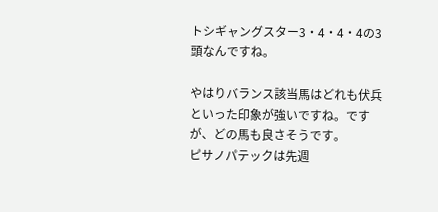トシギャングスター3・4・4・4の3頭なんですね。

やはりバランス該当馬はどれも伏兵といった印象が強いですね。ですが、どの馬も良さそうです。
ピサノパテックは先週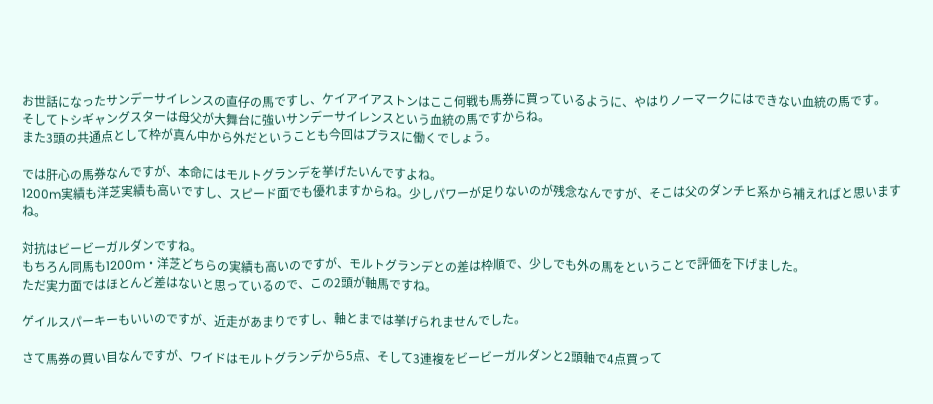お世話になったサンデーサイレンスの直仔の馬ですし、ケイアイアストンはここ何戦も馬券に買っているように、やはりノーマークにはできない血統の馬です。
そしてトシギャングスターは母父が大舞台に強いサンデーサイレンスという血統の馬ですからね。
また3頭の共通点として枠が真ん中から外だということも今回はプラスに働くでしょう。

では肝心の馬券なんですが、本命にはモルトグランデを挙げたいんですよね。
1200m実績も洋芝実績も高いですし、スピード面でも優れますからね。少しパワーが足りないのが残念なんですが、そこは父のダンチヒ系から補えればと思いますね。

対抗はビービーガルダンですね。
もちろん同馬も1200m・洋芝どちらの実績も高いのですが、モルトグランデとの差は枠順で、少しでも外の馬をということで評価を下げました。
ただ実力面ではほとんど差はないと思っているので、この2頭が軸馬ですね。

ゲイルスパーキーもいいのですが、近走があまりですし、軸とまでは挙げられませんでした。

さて馬券の買い目なんですが、ワイドはモルトグランデから5点、そして3連複をビービーガルダンと2頭軸で4点買って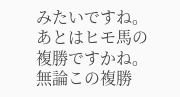みたいですね。
あとはヒモ馬の複勝ですかね。無論この複勝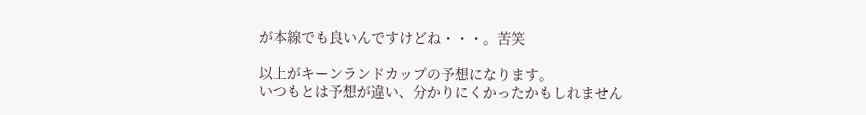が本線でも良いんですけどね・・・。苦笑

以上がキーンランドカップの予想になります。
いつもとは予想が違い、分かりにくかったかもしれません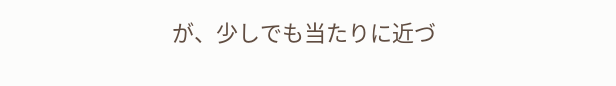が、少しでも当たりに近づ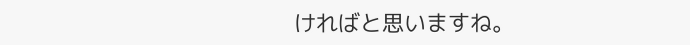ければと思いますね。